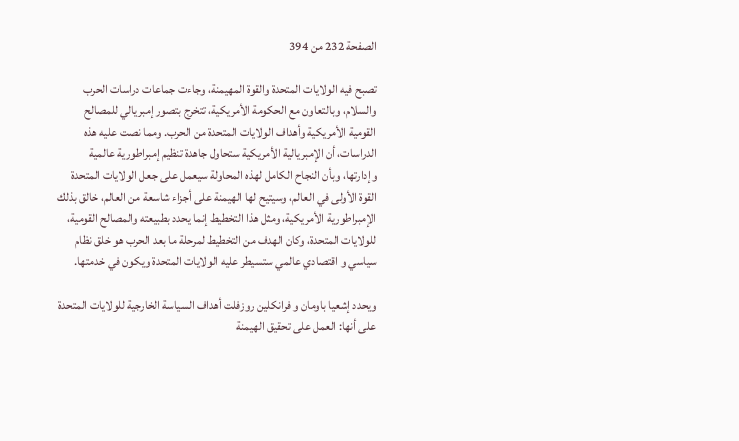الصفحة 232 من 394

تصبح فيه الولايات المتحدة والقوة المهيمنة، وجاءت جماعات دراسات الحرب والسلام، وبالتعاون مع الحكومة الأمريكية، تتخرج بتصور إمبريالي للمصالح القومية الأمريكية وأهداف الولايات المتحدة من الحرب. ومما نصت عليه هذه الدراسات، أن الإمبريالية الأمريكية ستحاول جاهدة تنظيم إمبراطورية عالمية وإدارتها، وبأن النجاح الكامل لهذه المحاولة سيعمل على جعل الولايات المتحدة القوة الأولى في العالم، وسيتيح لها الهيمنة على أجزاء شاسعة من العالم، خالق بذلك الإمبراطورية الأمريكية، ومثل هذا التخطيط إنما يحدد بطبيعته والمصالح القومية، للولايات المتحدة، وكان الهدف من التخطيط لمرحلة ما بعد الحرب هو خلق نظام سياسي و اقتصادي عالمي ستسيطر عليه الولايات المتحدة ويكون في خدمتها.

ويحدد إشعيا باومان و فرانكلين روزفلت أهداف السياسة الخارجية للولايات المتحدة على أنها: العمل على تحقيق الهيمنة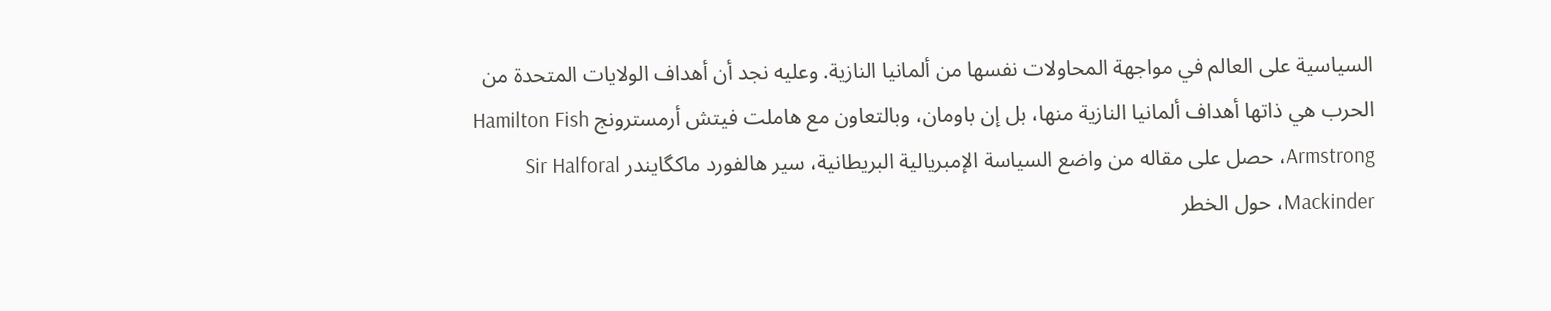السياسية على العالم في مواجهة المحاولات نفسها من ألمانيا النازية. وعليه نجد أن أهداف الولايات المتحدة من الحرب هي ذاتها أهداف ألمانيا النازية منها، بل إن باومان، وبالتعاون مع هاملت فيتش أرمسترونج Hamilton Fish Armstrong، حصل على مقاله من واضع السياسة الإمبريالية البريطانية، سير هالفورد ماکگايندر Sir Halforal Mackinder، حول الخطر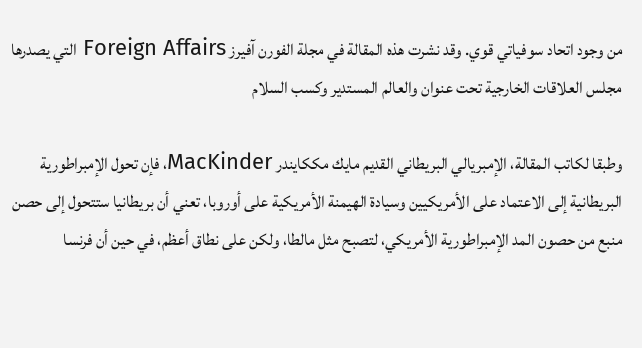من وجود اتحاد سوفياتي قوي. وقد نشرت هذه المقالة في مجلة الفورن آفيرز Foreign Affairs التي يصدرها مجلس العلاقات الخارجية تحت عنوان والعالم المستدير وكسب السلام

وطبقا لكاتب المقالة، الإمبريالي البريطاني القديم مايك مككايندر MacKinder، فإن تحول الإمبراطورية البريطانية إلى الاعتماد على الأمريكيين وسيادة الهيمنة الأمريكية على أوروبا، تعني أن بريطانيا ستتحول إلى حصن منبع من حصون المد الإمبراطورية الأمريكي، لتصبح مثل مالطا، ولكن على نطاق أعظم، في حين أن فرنسا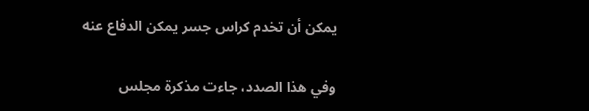يمكن أن تخدم کراس جسر يمكن الدفاع عنه

وفي هذا الصدد، جاءت مذكرة مجلس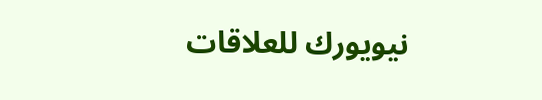نيويورك للعلاقات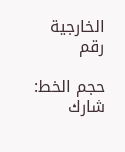الخارجية رقم

حجم الخط:
شارك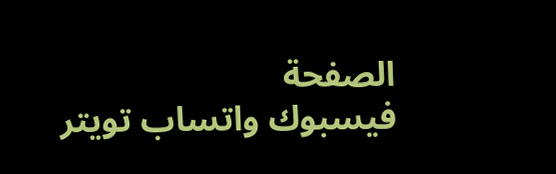الصفحة
فيسبوك واتساب تويتر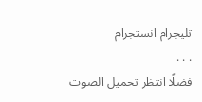تليجرام انستجرام
. . .
فضلًا انتظر تحميل الصوت